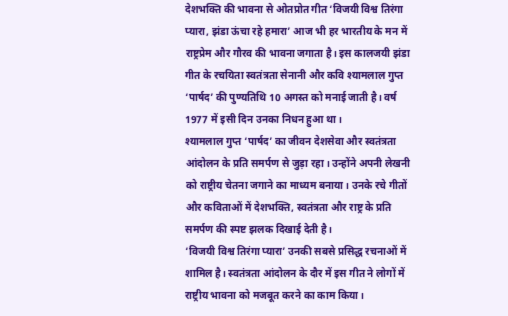देशभक्ति की भावना से ओतप्रोत गीत ‘विजयी विश्व तिरंगा प्यारा, झंडा ऊंचा रहे हमारा’ आज भी हर भारतीय के मन में राष्ट्रप्रेम और गौरव की भावना जगाता है। इस कालजयी झंडा गीत के रचयिता स्वतंत्रता सेनानी और कवि श्यामलाल गुप्त ‘पार्षद’ की पुण्यतिथि 10 अगस्त को मनाई जाती है। वर्ष 1977 में इसी दिन उनका निधन हुआ था।
श्यामलाल गुप्त ‘पार्षद’ का जीवन देशसेवा और स्वतंत्रता आंदोलन के प्रति समर्पण से जुड़ा रहा। उन्होंने अपनी लेखनी को राष्ट्रीय चेतना जगाने का माध्यम बनाया। उनके रचे गीतों और कविताओं में देशभक्ति, स्वतंत्रता और राष्ट्र के प्रति समर्पण की स्पष्ट झलक दिखाई देती है।
‘विजयी विश्व तिरंगा प्यारा’ उनकी सबसे प्रसिद्ध रचनाओं में शामिल है। स्वतंत्रता आंदोलन के दौर में इस गीत ने लोगों में राष्ट्रीय भावना को मजबूत करने का काम किया।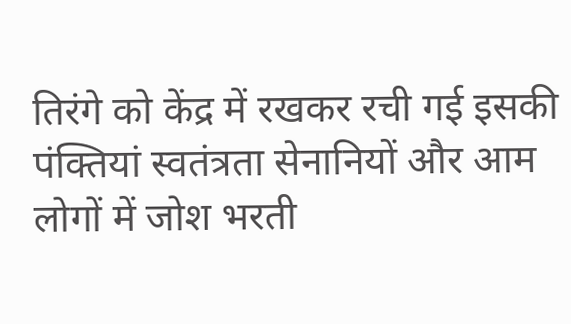तिरंगे को केंद्र में रखकर रची गई इसकी पंक्तियां स्वतंत्रता सेनानियों और आम लोगों में जोश भरती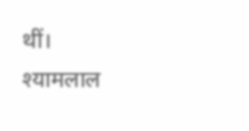थीं।
श्यामलाल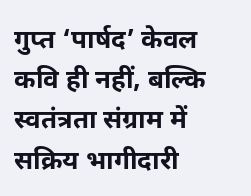गुप्त ‘पार्षद’ केवल कवि ही नहीं, बल्कि स्वतंत्रता संग्राम में सक्रिय भागीदारी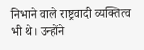निभाने वाले राष्ट्रवादी व्यक्तित्व भी थे। उन्होंने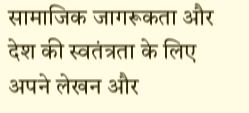सामाजिक जागरूकता और देश की स्वतंत्रता के लिए अपने लेखन और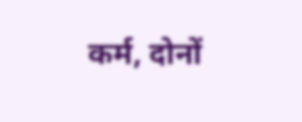कर्म, दोनों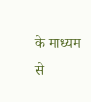के माध्यम से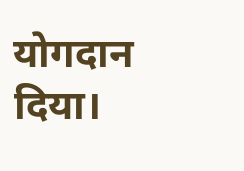योगदान दिया।